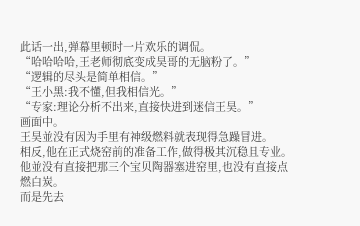此话一出,弹幕里顿时一片欢乐的调侃。
“哈哈哈哈,王老师彻底变成昊哥的无脑粉了。”
“逻辑的尽头是简单相信。”
“王小黑:我不懂,但我相信光。”
“专家:理论分析不出来,直接快进到迷信王昊。”
画面中。
王昊並没有因为手里有神级燃料就表现得急躁冒进。
相反,他在正式烧窑前的准备工作,做得极其沉稳且专业。
他並没有直接把那三个宝贝陶器塞进窑里,也没有直接点燃白炭。
而是先去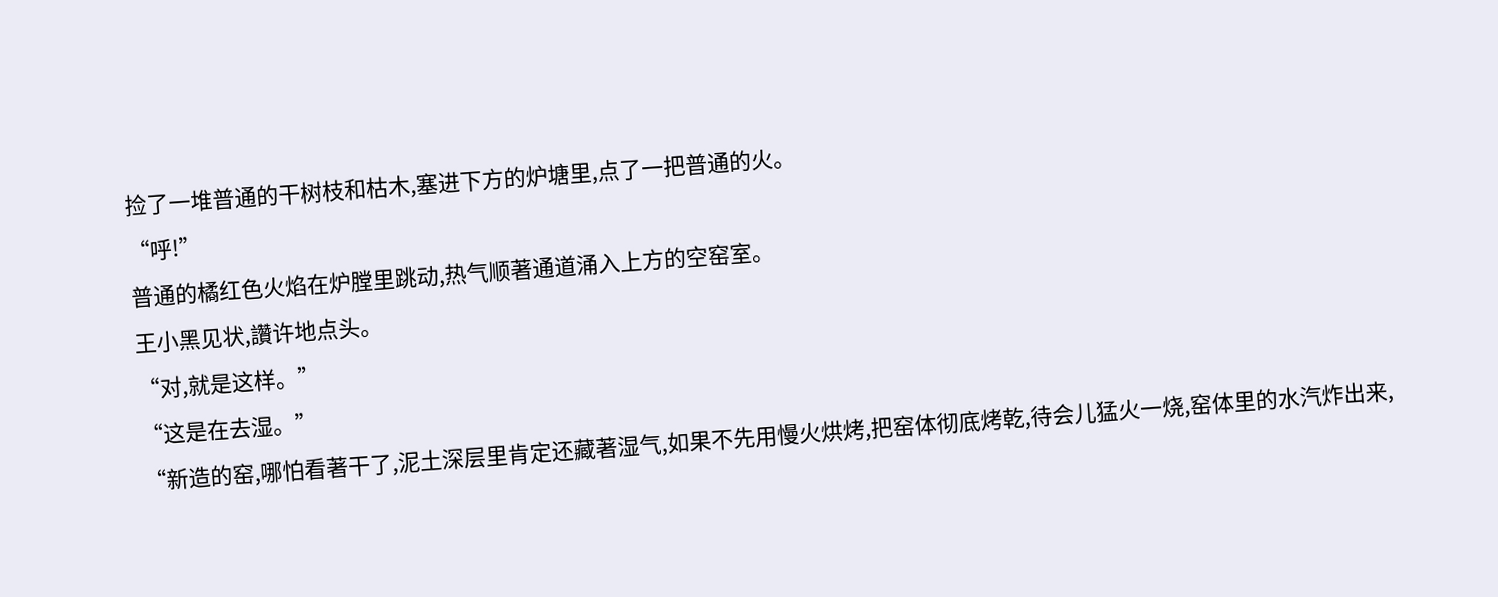捡了一堆普通的干树枝和枯木,塞进下方的炉塘里,点了一把普通的火。
“呼!”
普通的橘红色火焰在炉膛里跳动,热气顺著通道涌入上方的空窑室。
王小黑见状,讚许地点头。
“对,就是这样。”
“这是在去湿。”
“新造的窑,哪怕看著干了,泥土深层里肯定还藏著湿气,如果不先用慢火烘烤,把窑体彻底烤乾,待会儿猛火一烧,窑体里的水汽炸出来,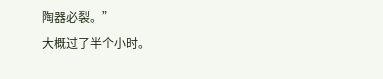陶器必裂。”
大概过了半个小时。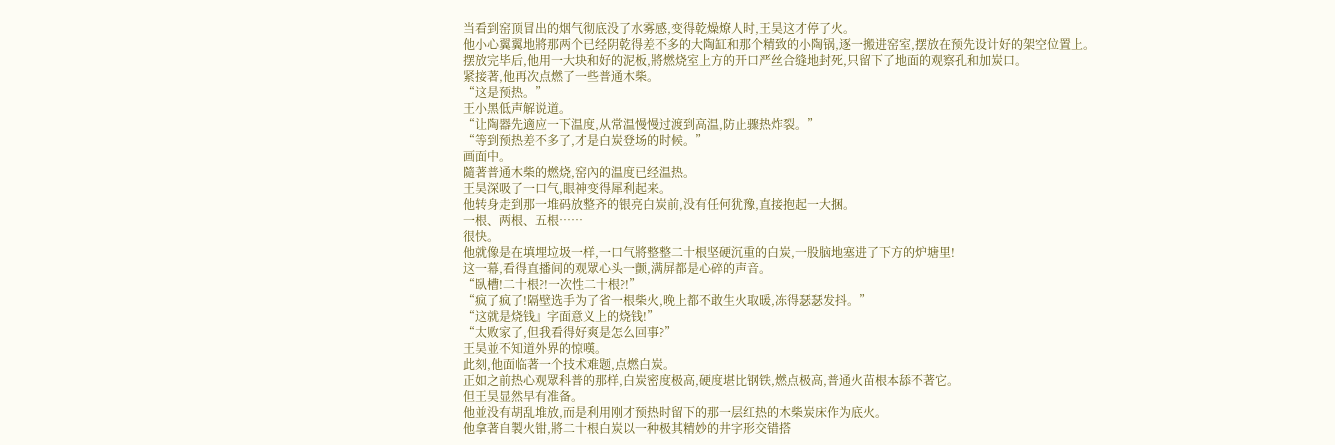当看到窑顶冒出的烟气彻底没了水雾感,变得乾燥燎人时,王昊这才停了火。
他小心翼翼地將那两个已经阴乾得差不多的大陶缸和那个精致的小陶锅,逐一搬进窑室,摆放在预先设计好的架空位置上。
摆放完毕后,他用一大块和好的泥板,將燃烧室上方的开口严丝合缝地封死,只留下了地面的观察孔和加炭口。
紧接著,他再次点燃了一些普通木柴。
“这是预热。”
王小黑低声解说道。
“让陶器先適应一下温度,从常温慢慢过渡到高温,防止骤热炸裂。”
“等到预热差不多了,才是白炭登场的时候。”
画面中。
隨著普通木柴的燃烧,窑內的温度已经温热。
王昊深吸了一口气,眼神变得犀利起来。
他转身走到那一堆码放整齐的银亮白炭前,没有任何犹豫,直接抱起一大捆。
一根、两根、五根……
很快。
他就像是在填埋垃圾一样,一口气將整整二十根坚硬沉重的白炭,一股脑地塞进了下方的炉塘里!
这一幕,看得直播间的观眾心头一颤,满屏都是心碎的声音。
“臥槽!二十根?!一次性二十根?!”
“疯了疯了!隔壁选手为了省一根柴火,晚上都不敢生火取暖,冻得瑟瑟发抖。”
“这就是烧钱』字面意义上的烧钱!”
“太败家了,但我看得好爽是怎么回事?”
王昊並不知道外界的惊嘆。
此刻,他面临著一个技术难题,点燃白炭。
正如之前热心观眾科普的那样,白炭密度极高,硬度堪比钢铁,燃点极高,普通火苗根本舔不著它。
但王昊显然早有准备。
他並没有胡乱堆放,而是利用刚才预热时留下的那一层红热的木柴炭床作为底火。
他拿著自製火钳,將二十根白炭以一种极其精妙的井字形交错搭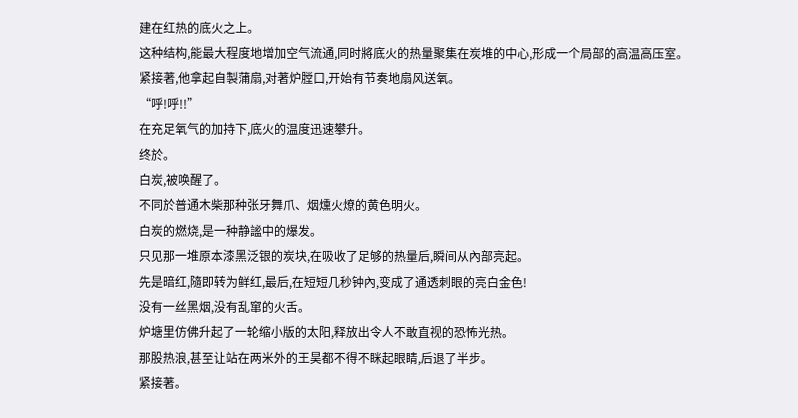建在红热的底火之上。
这种结构,能最大程度地增加空气流通,同时將底火的热量聚集在炭堆的中心,形成一个局部的高温高压室。
紧接著,他拿起自製蒲扇,对著炉膛口,开始有节奏地扇风送氧。
“呼!呼!!”
在充足氧气的加持下,底火的温度迅速攀升。
终於。
白炭,被唤醒了。
不同於普通木柴那种张牙舞爪、烟燻火燎的黄色明火。
白炭的燃烧,是一种静謐中的爆发。
只见那一堆原本漆黑泛银的炭块,在吸收了足够的热量后,瞬间从內部亮起。
先是暗红,隨即转为鲜红,最后,在短短几秒钟內,变成了通透刺眼的亮白金色!
没有一丝黑烟,没有乱窜的火舌。
炉塘里仿佛升起了一轮缩小版的太阳,释放出令人不敢直视的恐怖光热。
那股热浪,甚至让站在两米外的王昊都不得不眯起眼睛,后退了半步。
紧接著。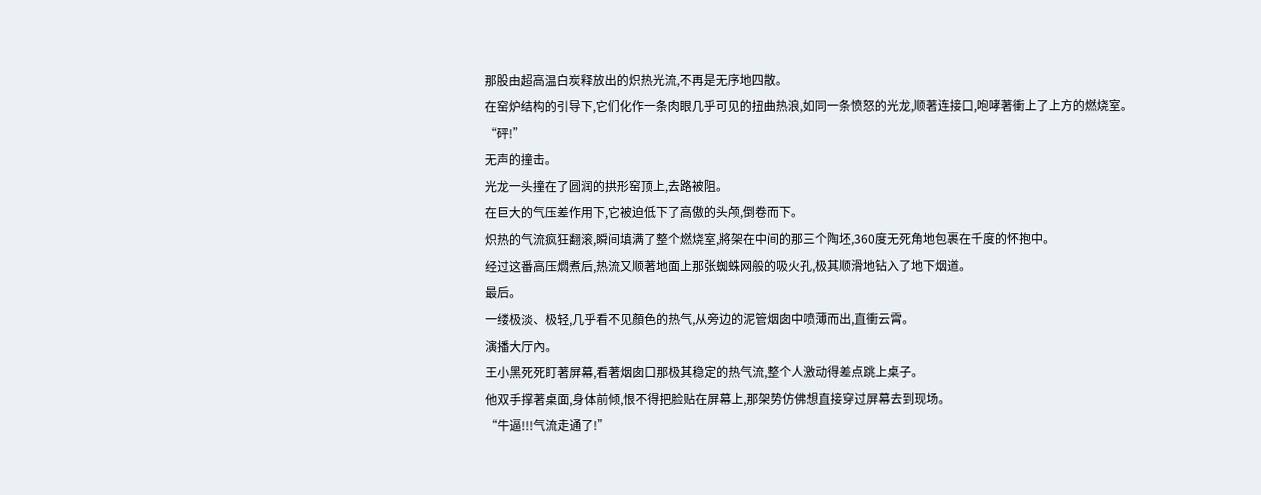那股由超高温白炭释放出的炽热光流,不再是无序地四散。
在窑炉结构的引导下,它们化作一条肉眼几乎可见的扭曲热浪,如同一条愤怒的光龙,顺著连接口,咆哮著衝上了上方的燃烧室。
“砰!”
无声的撞击。
光龙一头撞在了圆润的拱形窑顶上,去路被阻。
在巨大的气压差作用下,它被迫低下了高傲的头颅,倒卷而下。
炽热的气流疯狂翻滚,瞬间填满了整个燃烧室,將架在中间的那三个陶坯,360度无死角地包裹在千度的怀抱中。
经过这番高压燜煮后,热流又顺著地面上那张蜘蛛网般的吸火孔,极其顺滑地钻入了地下烟道。
最后。
一缕极淡、极轻,几乎看不见顏色的热气,从旁边的泥管烟囱中喷薄而出,直衝云霄。
演播大厅內。
王小黑死死盯著屏幕,看著烟囱口那极其稳定的热气流,整个人激动得差点跳上桌子。
他双手撑著桌面,身体前倾,恨不得把脸贴在屏幕上,那架势仿佛想直接穿过屏幕去到现场。
“牛逼!!!气流走通了!”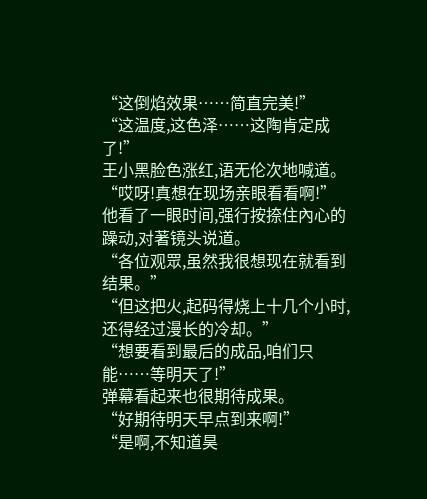“这倒焰效果……简直完美!”
“这温度,这色泽……这陶肯定成了!”
王小黑脸色涨红,语无伦次地喊道。
“哎呀!真想在现场亲眼看看啊!”
他看了一眼时间,强行按捺住內心的躁动,对著镜头说道。
“各位观眾,虽然我很想现在就看到结果。”
“但这把火,起码得烧上十几个小时,还得经过漫长的冷却。”
“想要看到最后的成品,咱们只能……等明天了!”
弹幕看起来也很期待成果。
“好期待明天早点到来啊!”
“是啊,不知道昊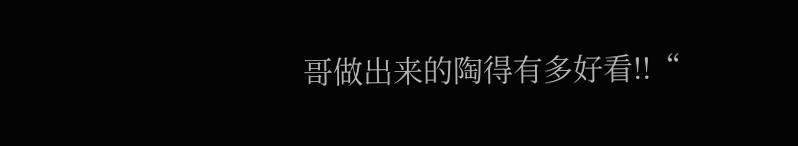哥做出来的陶得有多好看!!“